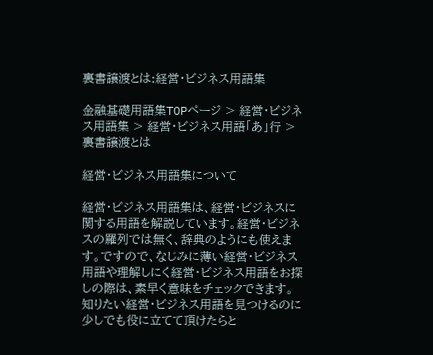裏書譲渡とは:経営・ビジネス用語集

金融基礎用語集TOPページ > 経営・ビジネス用語集 > 経営・ビジネス用語「あ」行 > 裏書譲渡とは

経営・ビジネス用語集について

経営・ビジネス用語集は、経営・ビジネスに関する用語を解説しています。経営・ビジネスの羅列では無く、辞典のようにも使えます。ですので、なじみに薄い経営・ビジネス用語や理解しにく経営・ビジネス用語をお探しの際は、素早く意味をチェックできます。知りたい経営・ビジネス用語を見つけるのに少しでも役に立てて頂けたらと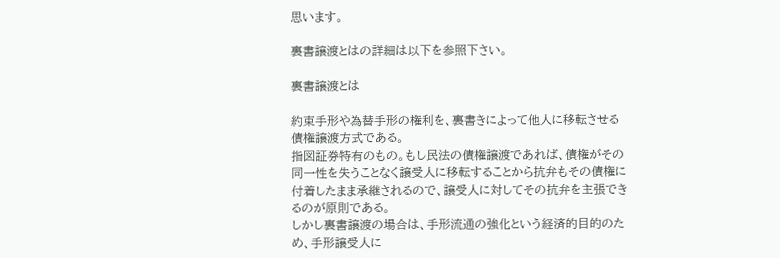思います。

裏書譲渡とはの詳細は以下を参照下さい。

裏書譲渡とは

約束手形や為替手形の権利を、裏書きによって他人に移転させる
債権譲渡方式である。
指図証券特有のもの。もし民法の債権譲渡であれば、債権がその
同一性を失うことなく譲受人に移転することから抗弁もその債権に
付着したまま承継されるので、譲受人に対してその抗弁を主張でき
るのが原則である。
しかし裏書譲渡の場合は、手形流通の強化という経済的目的のた
め、手形譲受人に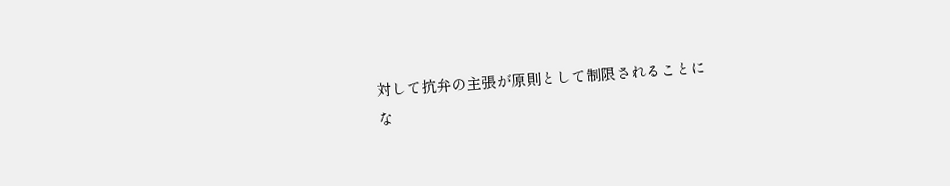対して抗弁の主張が原則として制限されることに
な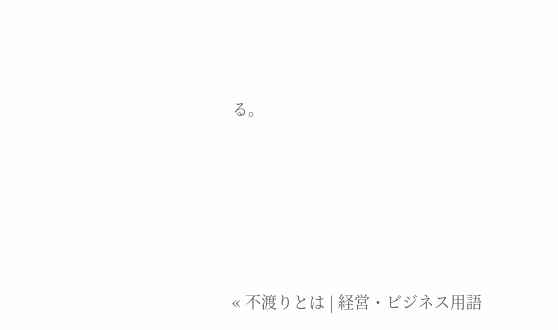る。





« 不渡りとは | 経営・ビジネス用語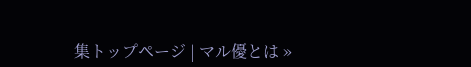集トップページ | マル優とは »